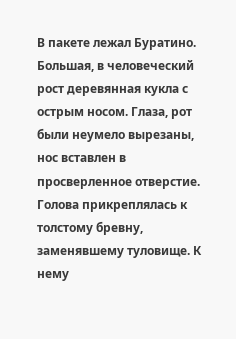В пакете лежал Буратино. Большая, в человеческий рост деревянная кукла с острым носом. Глаза, рот были неумело вырезаны, нос вставлен в просверленное отверстие. Голова прикреплялась к толстому бревну, заменявшему туловище. К нему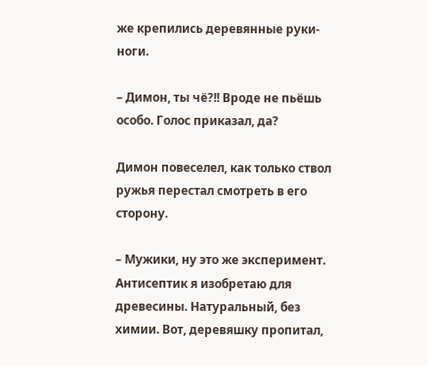же крепились деревянные руки-ноги.

– Димон, ты чё?!! Вроде не пьёшь особо. Голос приказал, да?

Димон повеселел, как только ствол ружья перестал смотреть в его сторону.

– Мужики, ну это же эксперимент. Антисептик я изобретаю для древесины. Натуральный, без химии. Вот, деревяшку пропитал,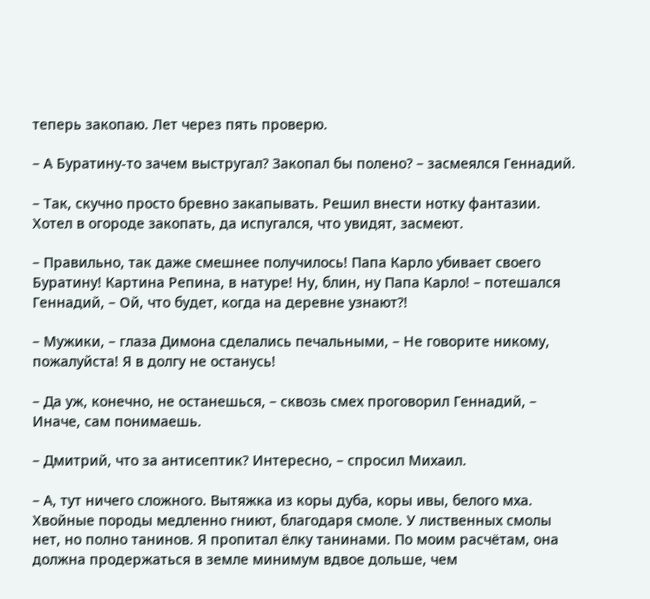теперь закопаю. Лет через пять проверю.

– А Буратину-то зачем выстругал? Закопал бы полено? – засмеялся Геннадий.

– Так, скучно просто бревно закапывать. Решил внести нотку фантазии. Хотел в огороде закопать, да испугался, что увидят, засмеют.

– Правильно, так даже смешнее получилось! Папа Карло убивает своего Буратину! Картина Репина, в натуре! Ну, блин, ну Папа Карло! – потешался Геннадий, – Ой, что будет, когда на деревне узнают?!

– Мужики, – глаза Димона сделались печальными, – Не говорите никому, пожалуйста! Я в долгу не останусь!

– Да уж, конечно, не останешься, – сквозь смех проговорил Геннадий, – Иначе, сам понимаешь.

– Дмитрий, что за антисептик? Интересно, – спросил Михаил.

– А, тут ничего сложного. Вытяжка из коры дуба, коры ивы, белого мха. Хвойные породы медленно гниют, благодаря смоле. У лиственных смолы нет, но полно танинов. Я пропитал ёлку танинами. По моим расчётам, она должна продержаться в земле минимум вдвое дольше, чем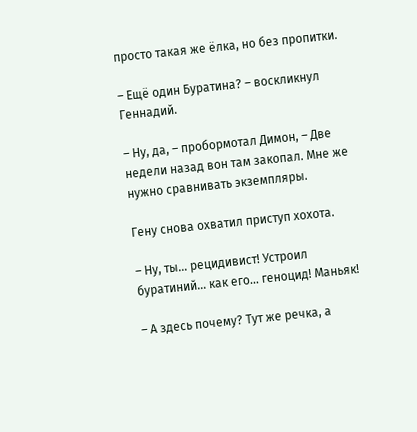просто такая же ёлка, но без пропитки.

– Ещё один Буратина? – воскликнул Геннадий.

– Ну, да, – пробормотал Димон, – Две недели назад вон там закопал. Мне же нужно сравнивать экземпляры.

Гену снова охватил приступ хохота.

– Ну, ты… рецидивист! Устроил буратиний… как его… геноцид! Маньяк!

– А здесь почему? Тут же речка, а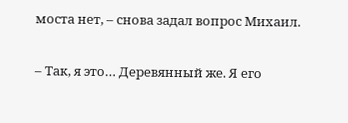моста нет, – снова задал вопрос Михаил.

– Так, я это… Деревянный же. Я его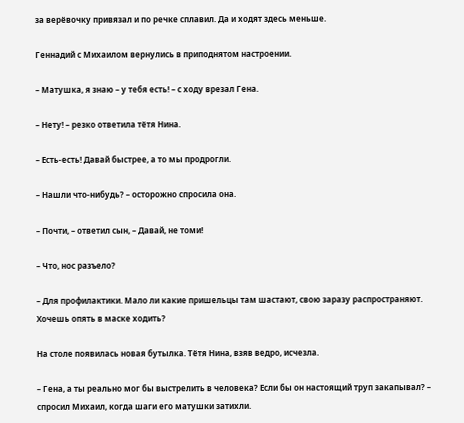за верёвочку привязал и по речке сплавил. Да и ходят здесь меньше.

Геннадий с Михаилом вернулись в приподнятом настроении.

– Матушка, я знаю – у тебя есть! – с ходу врезал Гена.

– Нету! – резко ответила тётя Нина.

– Есть-есть! Давай быстрее, а то мы продрогли.

– Нашли что-нибудь? – осторожно спросила она.

– Почти, – ответил сын, – Давай, не томи!

– Что, нос разъело?

– Для профилактики. Мало ли какие пришельцы там шастают, свою заразу распространяют. Хочешь опять в маске ходить?

На столе появилась новая бутылка. Тётя Нина, взяв ведро, исчезла.

– Гена, а ты реально мог бы выстрелить в человека? Если бы он настоящий труп закапывал? – спросил Михаил, когда шаги его матушки затихли.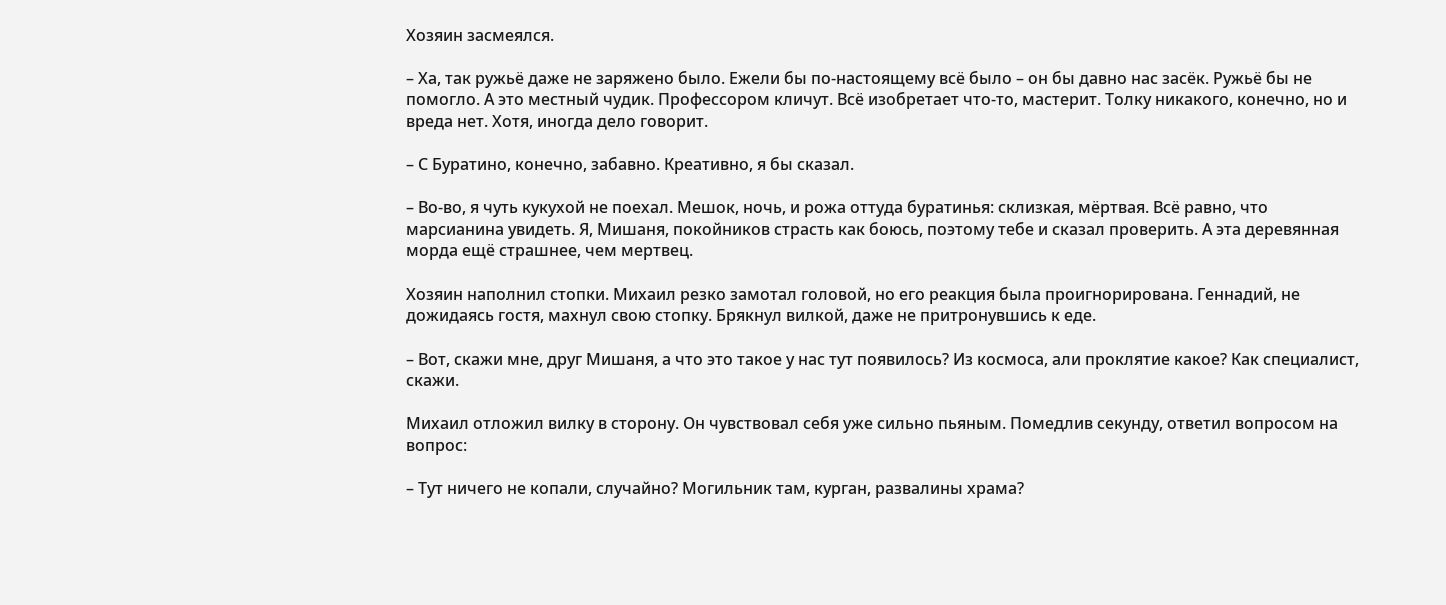Хозяин засмеялся.

– Ха, так ружьё даже не заряжено было. Ежели бы по-настоящему всё было – он бы давно нас засёк. Ружьё бы не помогло. А это местный чудик. Профессором кличут. Всё изобретает что-то, мастерит. Толку никакого, конечно, но и вреда нет. Хотя, иногда дело говорит.

– С Буратино, конечно, забавно. Креативно, я бы сказал.

– Во-во, я чуть кукухой не поехал. Мешок, ночь, и рожа оттуда буратинья: склизкая, мёртвая. Всё равно, что марсианина увидеть. Я, Мишаня, покойников страсть как боюсь, поэтому тебе и сказал проверить. А эта деревянная морда ещё страшнее, чем мертвец.

Хозяин наполнил стопки. Михаил резко замотал головой, но его реакция была проигнорирована. Геннадий, не дожидаясь гостя, махнул свою стопку. Брякнул вилкой, даже не притронувшись к еде.

– Вот, скажи мне, друг Мишаня, а что это такое у нас тут появилось? Из космоса, али проклятие какое? Как специалист, скажи.

Михаил отложил вилку в сторону. Он чувствовал себя уже сильно пьяным. Помедлив секунду, ответил вопросом на вопрос:

– Тут ничего не копали, случайно? Могильник там, курган, развалины храма?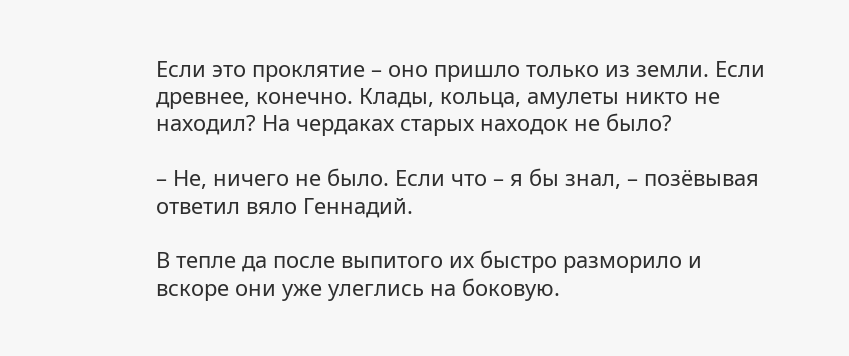Если это проклятие – оно пришло только из земли. Если древнее, конечно. Клады, кольца, амулеты никто не находил? На чердаках старых находок не было?

– Не, ничего не было. Если что – я бы знал, – позёвывая ответил вяло Геннадий.

В тепле да после выпитого их быстро разморило и вскоре они уже улеглись на боковую.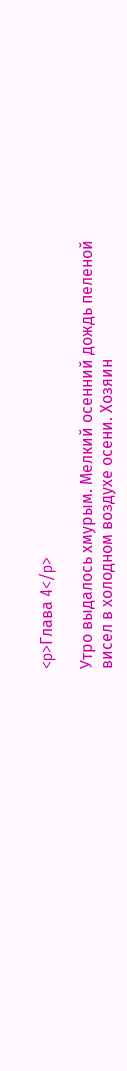<p>Глава 4</p>

Утро выдалось хмурым. Мелкий осенний дождь пеленой висел в холодном воздухе осени. Хозяин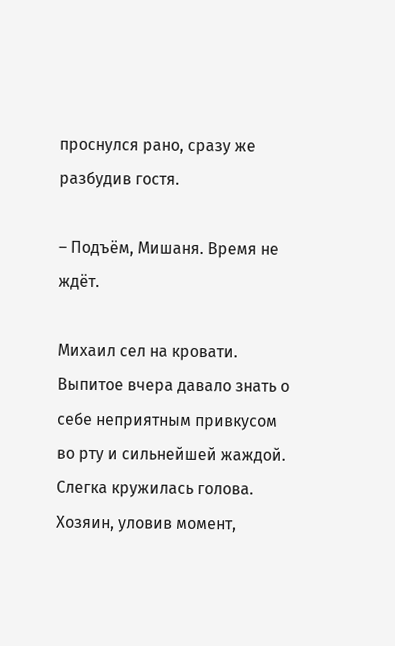проснулся рано, сразу же разбудив гостя.

– Подъём, Мишаня. Время не ждёт.

Михаил сел на кровати. Выпитое вчера давало знать о себе неприятным привкусом во рту и сильнейшей жаждой. Слегка кружилась голова. Хозяин, уловив момент,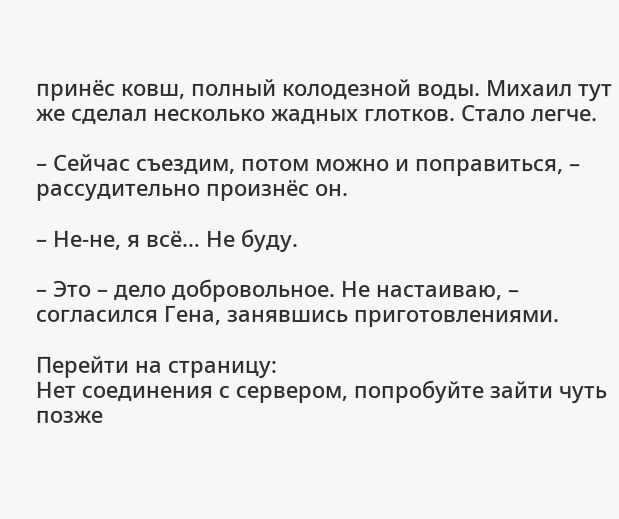принёс ковш, полный колодезной воды. Михаил тут же сделал несколько жадных глотков. Стало легче.

– Сейчас съездим, потом можно и поправиться, – рассудительно произнёс он.

– Не-не, я всё… Не буду.

– Это – дело добровольное. Не настаиваю, – согласился Гена, занявшись приготовлениями.

Перейти на страницу:
Нет соединения с сервером, попробуйте зайти чуть позже